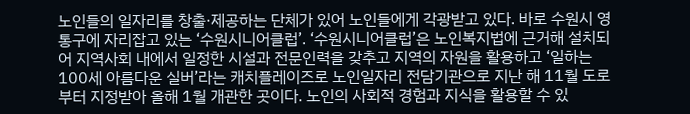노인들의 일자리를 창출·제공하는 단체가 있어 노인들에게 각광받고 있다. 바로 수원시 영통구에 자리잡고 있는 ‘수원시니어클럽’. ‘수원시니어클럽’은 노인복지법에 근거해 설치되어 지역사회 내에서 일정한 시설과 전문인력을 갖추고 지역의 자원을 활용하고 ‘일하는 100세 아름다운 실버’라는 캐치플레이즈로 노인일자리 전담기관으로 지난 해 11월 도로부터 지정받아 올해 1월 개관한 곳이다. 노인의 사회적 경험과 지식을 활용할 수 있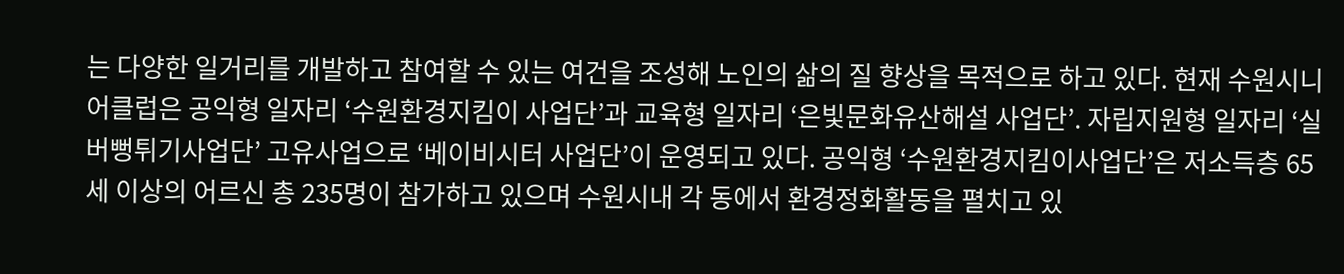는 다양한 일거리를 개발하고 참여할 수 있는 여건을 조성해 노인의 삶의 질 향상을 목적으로 하고 있다. 현재 수원시니어클럽은 공익형 일자리 ‘수원환경지킴이 사업단’과 교육형 일자리 ‘은빛문화유산해설 사업단’. 자립지원형 일자리 ‘실버뻥튀기사업단’ 고유사업으로 ‘베이비시터 사업단’이 운영되고 있다. 공익형 ‘수원환경지킴이사업단’은 저소득층 65세 이상의 어르신 총 235명이 참가하고 있으며 수원시내 각 동에서 환경정화활동을 펼치고 있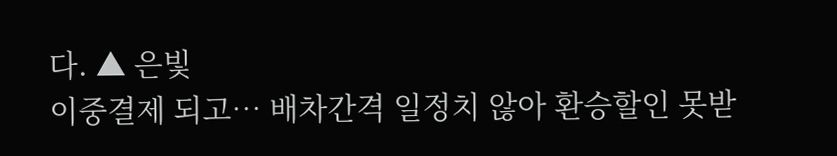다. ▲ 은빛
이중결제 되고… 배차간격 일정치 않아 환승할인 못받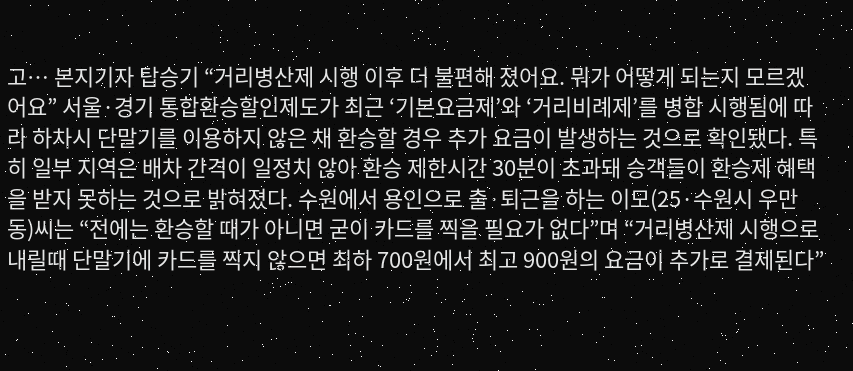고… 본지기자 탑승기 “거리병산제 시행 이후 더 불편해 졌어요. 뭐가 어떻게 되는지 모르겠어요” 서울·경기 통합환승할인제도가 최근 ‘기본요금제’와 ‘거리비례제’를 병합 시행됨에 따라 하차시 단말기를 이용하지 않은 채 환승할 경우 추가 요금이 발생하는 것으로 확인됐다. 특히 일부 지역은 배차 간격이 일정치 않아 환승 제한시간 30분이 초과돼 승객들이 환승제 혜택을 받지 못하는 것으로 밝혀졌다. 수원에서 용인으로 출·퇴근을 하는 이모(25·수원시 우만동)씨는 “전에는 환승할 때가 아니면 굳이 카드를 찍을 필요가 없다”며 “거리병산제 시행으로 내릴때 단말기에 카드를 찍지 않으면 최하 700원에서 최고 900원의 요금이 추가로 결제된다”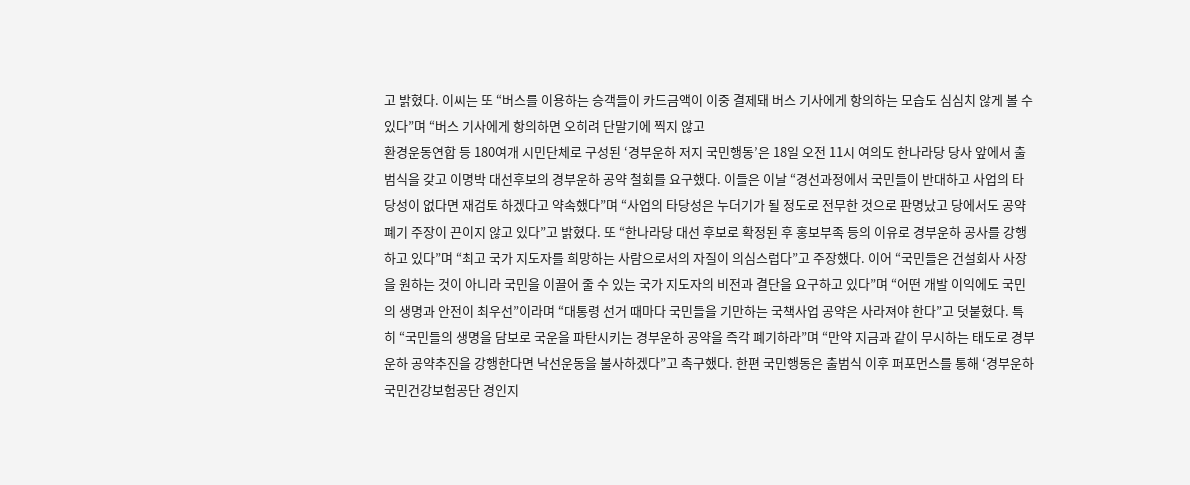고 밝혔다. 이씨는 또 “버스를 이용하는 승객들이 카드금액이 이중 결제돼 버스 기사에게 항의하는 모습도 심심치 않게 볼 수 있다”며 “버스 기사에게 항의하면 오히려 단말기에 찍지 않고
환경운동연합 등 180여개 시민단체로 구성된 ‘경부운하 저지 국민행동’은 18일 오전 11시 여의도 한나라당 당사 앞에서 출범식을 갖고 이명박 대선후보의 경부운하 공약 철회를 요구했다. 이들은 이날 “경선과정에서 국민들이 반대하고 사업의 타당성이 없다면 재검토 하겠다고 약속했다”며 “사업의 타당성은 누더기가 될 정도로 전무한 것으로 판명났고 당에서도 공약 폐기 주장이 끈이지 않고 있다”고 밝혔다. 또 “한나라당 대선 후보로 확정된 후 홍보부족 등의 이유로 경부운하 공사를 강행하고 있다”며 “최고 국가 지도자를 희망하는 사람으로서의 자질이 의심스럽다”고 주장했다. 이어 “국민들은 건설회사 사장을 원하는 것이 아니라 국민을 이끌어 줄 수 있는 국가 지도자의 비전과 결단을 요구하고 있다”며 “어떤 개발 이익에도 국민의 생명과 안전이 최우선”이라며 “대통령 선거 때마다 국민들을 기만하는 국책사업 공약은 사라져야 한다”고 덧붙혔다. 특히 “국민들의 생명을 담보로 국운을 파탄시키는 경부운하 공약을 즉각 폐기하라”며 “만약 지금과 같이 무시하는 태도로 경부운하 공약추진을 강행한다면 낙선운동을 불사하겠다”고 촉구했다. 한편 국민행동은 출범식 이후 퍼포먼스를 통해 ‘경부운하
국민건강보험공단 경인지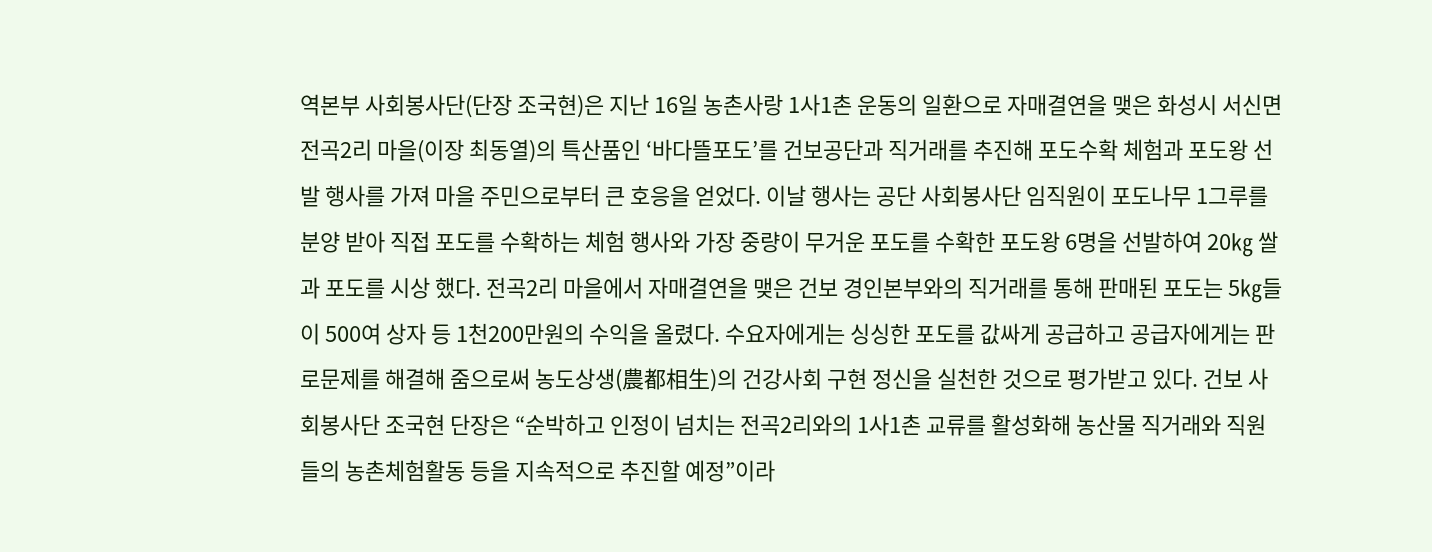역본부 사회봉사단(단장 조국현)은 지난 16일 농촌사랑 1사1촌 운동의 일환으로 자매결연을 맺은 화성시 서신면 전곡2리 마을(이장 최동열)의 특산품인 ‘바다뜰포도’를 건보공단과 직거래를 추진해 포도수확 체험과 포도왕 선발 행사를 가져 마을 주민으로부터 큰 호응을 얻었다. 이날 행사는 공단 사회봉사단 임직원이 포도나무 1그루를 분양 받아 직접 포도를 수확하는 체험 행사와 가장 중량이 무거운 포도를 수확한 포도왕 6명을 선발하여 20㎏ 쌀과 포도를 시상 했다. 전곡2리 마을에서 자매결연을 맺은 건보 경인본부와의 직거래를 통해 판매된 포도는 5㎏들이 500여 상자 등 1천200만원의 수익을 올렸다. 수요자에게는 싱싱한 포도를 값싸게 공급하고 공급자에게는 판로문제를 해결해 줌으로써 농도상생(農都相生)의 건강사회 구현 정신을 실천한 것으로 평가받고 있다. 건보 사회봉사단 조국현 단장은 “순박하고 인정이 넘치는 전곡2리와의 1사1촌 교류를 활성화해 농산물 직거래와 직원들의 농촌체험활동 등을 지속적으로 추진할 예정”이라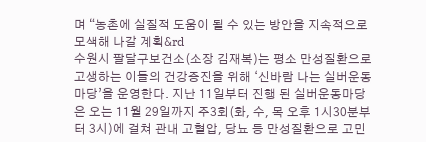며 “농촌에 실질적 도움이 될 수 있는 방안을 지속적으로 모색해 나갈 계획&rd
수원시 팔달구보건소(소장 김재복)는 평소 만성질환으로 고생하는 이들의 건강증진을 위해 ‘신바람 나는 실버운동마당’을 운영한다. 지난 11일부터 진행 된 실버운동마당은 오는 11월 29일까지 주3회(화, 수, 목 오후 1시30분부터 3시)에 걸쳐 관내 고혈압, 당뇨 등 만성질환으로 고민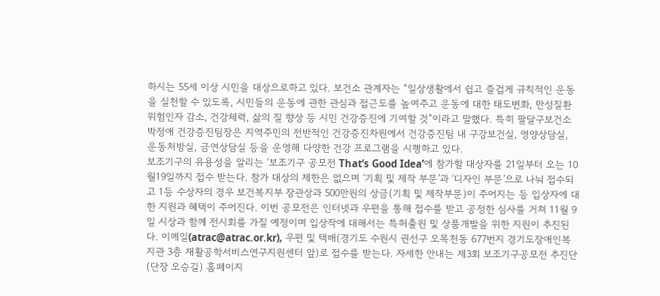하시는 55세 이상 시민을 대상으로하고 있다. 보건소 관계자는 “일상생활에서 쉽고 즐겁게 규칙적인 운동을 실천할 수 있도록, 시민들의 운동에 관한 관심과 접근도를 높여주고 운동에 대한 태도변화, 만성질환 위험인자 감소, 건강체력, 삶의 질 향상 등 시민 건강증진에 기여할 것”이라고 말했다. 특히 팔달구보건소 박정애 건강증진팀장은 지역주민의 전반적인 건강증진차원에서 건강증진팀 내 구강보건실, 영양상담실, 운동처방실, 금연상담실 등을 운영해 다양한 건강 프로그램을 시행하고 있다.
보조기구의 유용성을 알리는 ‘보조기구 공모전 That‘s Good Idea’에 참가할 대상자를 21일부터 오는 10월19일까지 접수 받는다. 참가 대상의 제한은 없으며 ‘기획 및 제작 부문’과 ‘디자인 부문’으로 나눠 접수되고 1등 수상자의 경우 보건복지부 장관상과 500만원의 상금(기획 및 제작부문)이 주어지는 등 입상자에 대한 지원과 혜택이 주어진다. 이번 공모전은 인터넷과 우편을 통해 접수를 받고 공정한 심사를 거쳐 11월 9일 시상과 함께 전시회를 가질 예정이며 입상작에 대해서는 특허출원 및 상품개발을 위한 지원이 추진된다. 이메일(atrac@atrac.or.kr), 우편 및 택배(경기도 수원시 권선구 오목천동 677번지 경기도장애인복지관 3층 재활공학서비스연구지원센터 앞)로 접수를 받는다. 자세한 안내는 제3회 보조기구공모전 추진단(단장 오승길) 홈페이지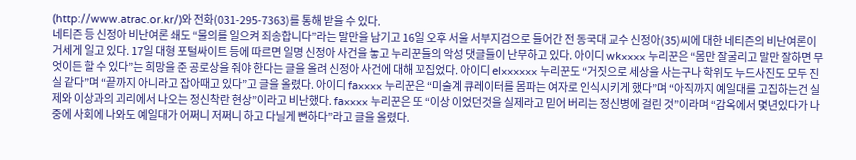(http://www.atrac.or.kr/)와 전화(031-295-7363)를 통해 받을 수 있다.
네티즌 등 신정아 비난여론 쇄도 “물의를 일으켜 죄송합니다”라는 말만을 남기고 16일 오후 서울 서부지검으로 들어간 전 동국대 교수 신정아(35)씨에 대한 네티즌의 비난여론이 거세게 일고 있다. 17일 대형 포털싸이트 등에 따르면 일명 신정아 사건을 놓고 누리꾼들의 악성 댓글들이 난무하고 있다. 아이디 wk×××× 누리꾼은 “몸만 잘굴리고 말만 잘하면 무엇이든 할 수 있다”는 희망을 준 공로상을 줘야 한다는 글을 올려 신정아 사건에 대해 꼬집었다. 아이디 el×××××× 누리꾼도 “거짓으로 세상을 사는구나 학위도 누드사진도 모두 진실 같다”며 “끝까지 아니라고 잡아때고 있다”고 글을 올렸다. 아이디 fa×××× 누리꾼은 “미술계 큐레이터를 몸파는 여자로 인식시키게 했다”며 “아직까지 예일대를 고집하는건 실제와 이상과의 괴리에서 나오는 정신착란 현상”이라고 비난했다. fa×××× 누리꾼은 또 “이상 이었던것을 실제라고 믿어 버리는 정신병에 걸린 것”이라며 “감옥에서 몇년있다가 나중에 사회에 나와도 예일대가 어쩌니 저쩌니 하고 다닐게 뻔하다”라고 글을 올렸다.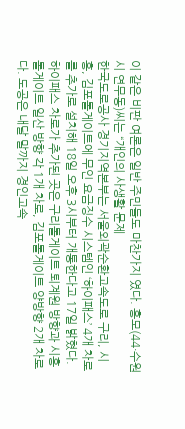이 같은 비판 여론은 일반 주민들도 마찬가지 였다. 홍모(44·수원시 연무동)씨는 “개인의 사생활 문제
한국도로공사 경기지역본부는 서울외곽순환고속도로 구리, 시흥, 김포톨게이트에 무인 요금징수 시스템인 ‘하이패스’ 4개 차로를 추가로 설치해 18일 오후 3시부터 개통한다고 17일 밝혔다. 하이패스 차로가 추가된 곳은 구리톨게이트 퇴계원 방향과 시흥톨게이트 일산 방향 각 1개 차로, 김포톨게이트 양방향 2개 차로다. 도공은 내달 말까지 경인고속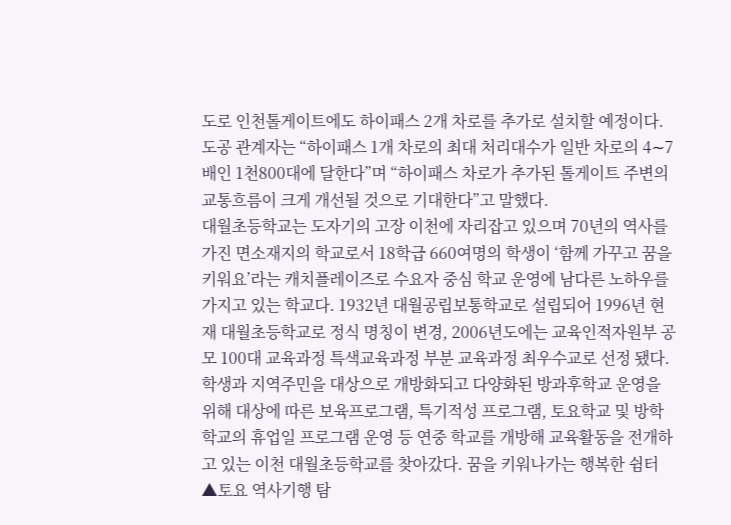도로 인천톨게이트에도 하이패스 2개 차로를 추가로 설치할 예정이다. 도공 관계자는 “하이패스 1개 차로의 최대 처리대수가 일반 차로의 4∼7배인 1천800대에 달한다”며 “하이패스 차로가 추가된 톨게이트 주변의 교통흐름이 크게 개선될 것으로 기대한다”고 말했다.
대월초등학교는 도자기의 고장 이천에 자리잡고 있으며 70년의 역사를 가진 면소재지의 학교로서 18학급 660여명의 학생이 ‘함께 가꾸고 꿈을 키워요’라는 캐치플레이즈로 수요자 중심 학교 운영에 남다른 노하우를 가지고 있는 학교다. 1932년 대월공립보통학교로 설립되어 1996년 현재 대월초등학교로 정식 명칭이 변경, 2006년도에는 교육인적자원부 공모 100대 교육과정 특색교육과정 부분 교육과정 최우수교로 선정 됐다. 학생과 지역주민을 대상으로 개방화되고 다양화된 방과후학교 운영을 위해 대상에 따른 보육프로그램, 특기적성 프로그램, 토요학교 및 방학학교의 휴업일 프로그램 운영 등 연중 학교를 개방해 교육활동을 전개하고 있는 이천 대월초등학교를 찾아갔다. 꿈을 키워나가는 행복한 쉼터 ▲토요 역사기행 탐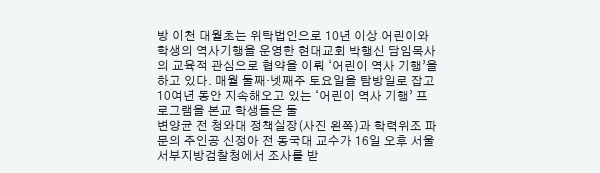방 이천 대월초는 위탁법인으로 10년 이상 어린이와 학생의 역사기행을 운영한 현대교회 박행신 담임목사의 교육적 관심으로 협약을 이뤄 ‘어린이 역사 기행’을 하고 있다. 매월 둘째·넷째주 토요일을 탐방일로 잡고 10여년 동안 지속해오고 있는 ‘어린이 역사 기행’ 프로그램을 본교 학생들은 둘
변양균 전 청와대 정책실장(사진 왼쪽)과 학력위조 파문의 주인공 신정아 전 동국대 교수가 16일 오후 서울 서부지방검찰청에서 조사를 받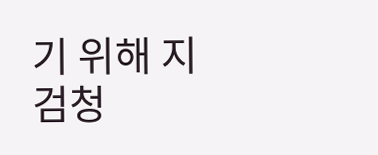기 위해 지검청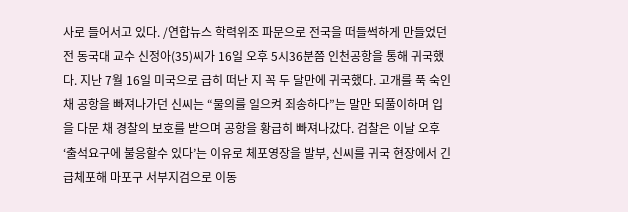사로 들어서고 있다. /연합뉴스 학력위조 파문으로 전국을 떠들썩하게 만들었던 전 동국대 교수 신정아(35)씨가 16일 오후 5시36분쯤 인천공항을 통해 귀국했다. 지난 7월 16일 미국으로 급히 떠난 지 꼭 두 달만에 귀국했다. 고개를 푹 숙인채 공항을 빠져나가던 신씨는 “물의를 일으켜 죄송하다”는 말만 되풀이하며 입을 다문 채 경찰의 보호를 받으며 공항을 황급히 빠져나갔다. 검찰은 이날 오후 ‘출석요구에 불응할수 있다’는 이유로 체포영장을 발부, 신씨를 귀국 현장에서 긴급체포해 마포구 서부지검으로 이동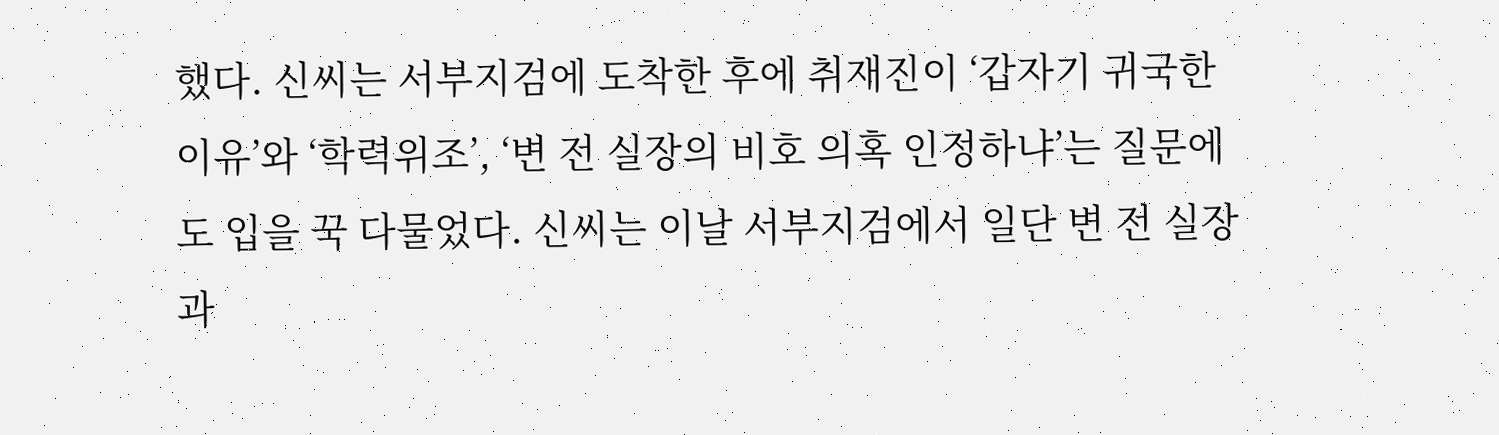했다. 신씨는 서부지검에 도착한 후에 취재진이 ‘갑자기 귀국한 이유’와 ‘학력위조’, ‘변 전 실장의 비호 의혹 인정하냐’는 질문에도 입을 꾹 다물었다. 신씨는 이날 서부지검에서 일단 변 전 실장과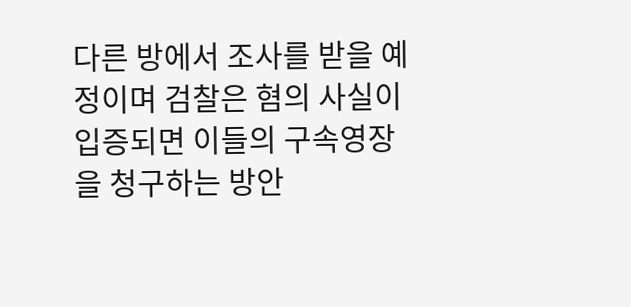다른 방에서 조사를 받을 예정이며 검찰은 혐의 사실이 입증되면 이들의 구속영장을 청구하는 방안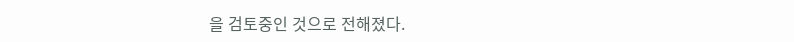을 검토중인 것으로 전해졌다.